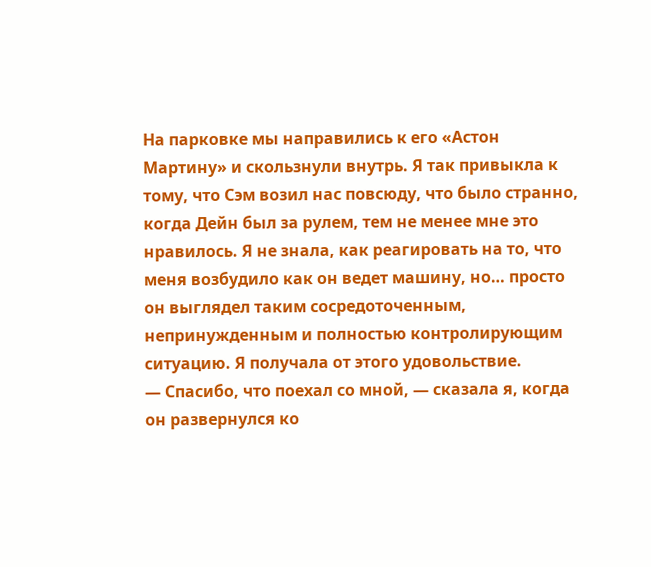На парковке мы направились к его «Астон Мартину» и скользнули внутрь. Я так привыкла к тому, что Сэм возил нас повсюду, что было странно, когда Дейн был за рулем, тем не менее мне это нравилось. Я не знала, как реагировать на то, что меня возбудило как он ведет машину, но… просто он выглядел таким сосредоточенным, непринужденным и полностью контролирующим ситуацию. Я получала от этого удовольствие.
— Спасибо, что поехал со мной, — сказала я, когда он развернулся ко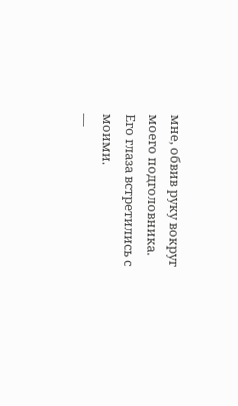мне, обвив руку вокруг моего подголовника.
Его глаза встретились с моими.
—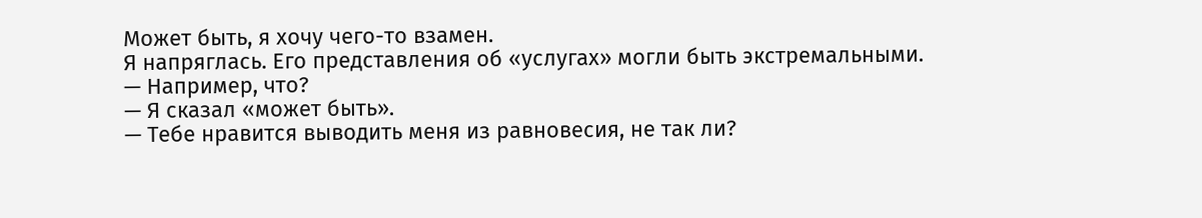Может быть, я хочу чего-то взамен.
Я напряглась. Его представления об «услугах» могли быть экстремальными.
— Например, что?
— Я сказал «может быть».
— Тебе нравится выводить меня из равновесия, не так ли?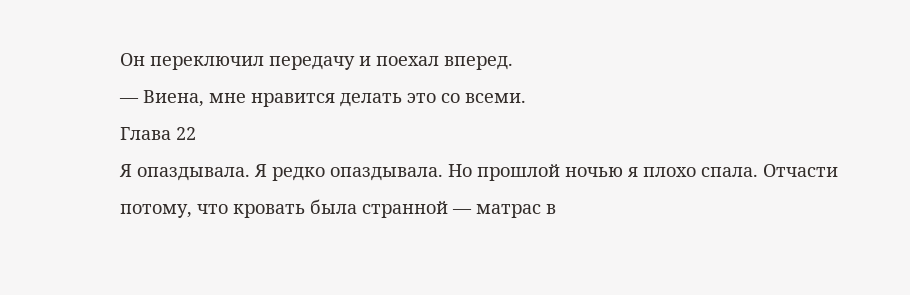Он переключил передачу и поехал вперед.
— Виена, мне нравится делать это со всеми.
Глава 22
Я опаздывала. Я редко опаздывала. Но прошлой ночью я плохо спала. Отчасти потому, что кровать была странной — матрас в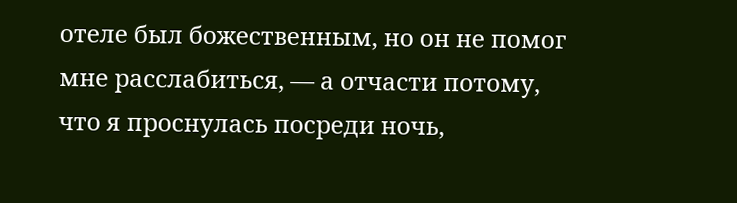отеле был божественным, но он не помог мне расслабиться, — а отчасти потому, что я проснулась посреди ночь,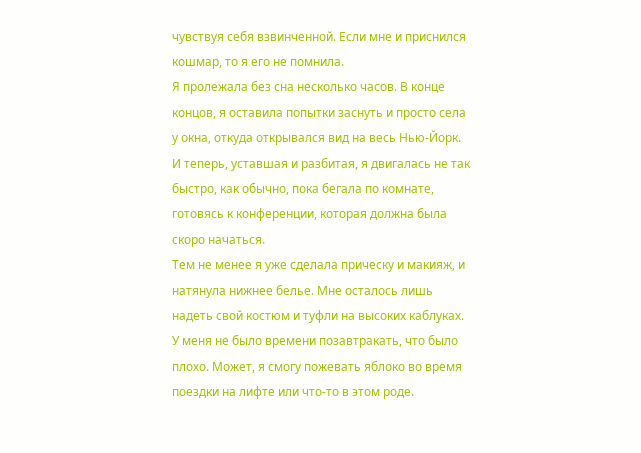чувствуя себя взвинченной. Если мне и приснился кошмар, то я его не помнила.
Я пролежала без сна несколько часов. В конце концов, я оставила попытки заснуть и просто села у окна, откуда открывался вид на весь Нью-Йорк. И теперь, уставшая и разбитая, я двигалась не так быстро, как обычно, пока бегала по комнате, готовясь к конференции, которая должна была скоро начаться.
Тем не менее я уже сделала прическу и макияж, и натянула нижнее белье. Мне осталось лишь надеть свой костюм и туфли на высоких каблуках. У меня не было времени позавтракать, что было плохо. Может, я смогу пожевать яблоко во время поездки на лифте или что-то в этом роде.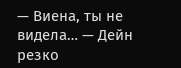— Виена, ты не видела… — Дейн резко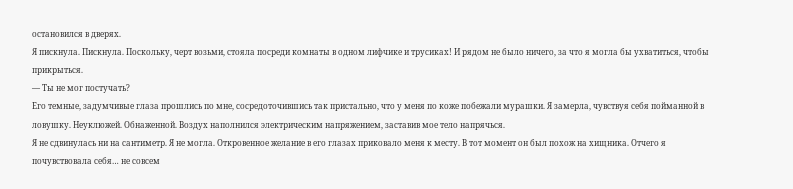остановился в дверях.
Я пискнула. Пискнула. Поскольку, черт возьми, стояла посреди комнаты в одном лифчике и трусиках! И рядом не было ничего, за что я могла бы ухватиться, чтобы прикрыться.
— Ты не мог постучать?
Его темные, задумчивые глаза прошлись по мне, сосредоточившись так пристально, что у меня по коже побежали мурашки. Я замерла, чувствуя себя пойманной в ловушку. Неуклюжей. Обнаженной. Воздух наполнился электрическим напряжением, заставив мое тело напрячься.
Я не сдвинулась ни на сантиметр. Я не могла. Откровенное желание в его глазах приковало меня к месту. В тот момент он был похож на хищника. Отчего я почувствовала себя… не совсем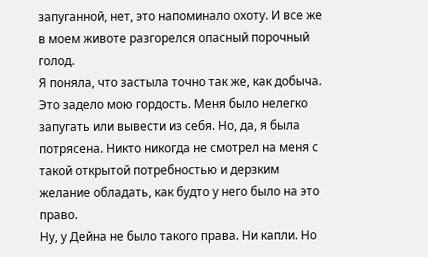запуганной, нет, это напоминало охоту. И все же в моем животе разгорелся опасный порочный голод.
Я поняла, что застыла точно так же, как добыча. Это задело мою гордость. Меня было нелегко запугать или вывести из себя. Но, да, я была потрясена. Никто никогда не смотрел на меня с такой открытой потребностью и дерзким желание обладать, как будто у него было на это право.
Ну, у Дейна не было такого права. Ни капли. Но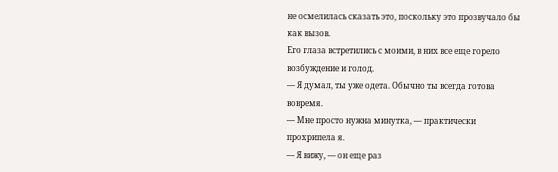не осмелилась сказать это, поскольку это прозвучало бы как вызов.
Его глаза встретились с моими, в них все еще горело возбуждение и голод.
— Я думал, ты уже одета. Обычно ты всегда готова вовремя.
— Мне просто нужна минутка, — практически прохрипела я.
— Я вижу, — он еще раз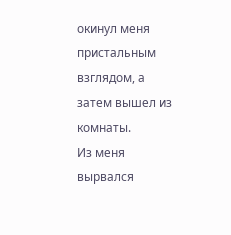окинул меня пристальным взглядом, а затем вышел из комнаты.
Из меня вырвался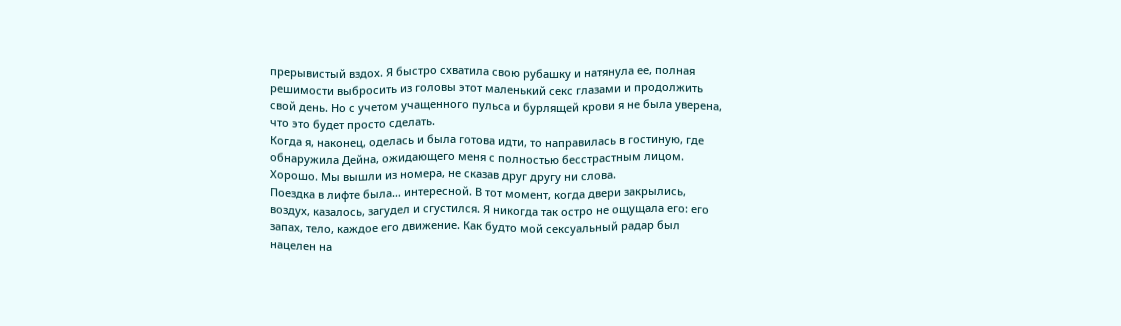прерывистый вздох. Я быстро схватила свою рубашку и натянула ее, полная решимости выбросить из головы этот маленький секс глазами и продолжить свой день. Но с учетом учащенного пульса и бурлящей крови я не была уверена, что это будет просто сделать.
Когда я, наконец, оделась и была готова идти, то направилась в гостиную, где обнаружила Дейна, ожидающего меня с полностью бесстрастным лицом. Хорошо. Мы вышли из номера, не сказав друг другу ни слова.
Поездка в лифте была… интересной. В тот момент, когда двери закрылись, воздух, казалось, загудел и сгустился. Я никогда так остро не ощущала его: его запах, тело, каждое его движение. Как будто мой сексуальный радар был нацелен на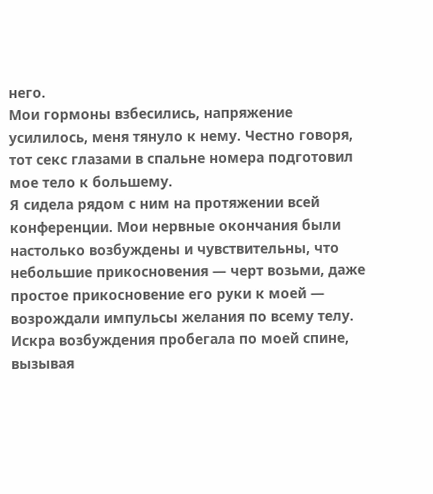него.
Мои гормоны взбесились, напряжение усилилось, меня тянуло к нему. Честно говоря, тот секс глазами в спальне номера подготовил мое тело к большему.
Я сидела рядом с ним на протяжении всей конференции. Мои нервные окончания были настолько возбуждены и чувствительны, что небольшие прикосновения — черт возьми, даже простое прикосновение его руки к моей — возрождали импульсы желания по всему телу. Искра возбуждения пробегала по моей спине, вызывая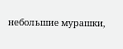небольшие мурашки,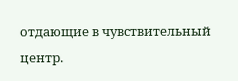отдающие в чувствительный центр.